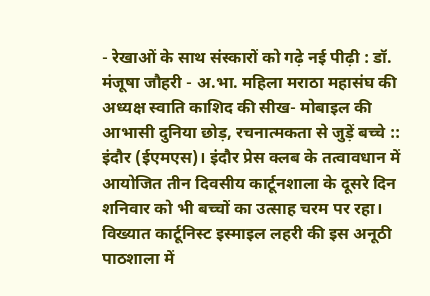- रेखाओं के साथ संस्कारों को गढ़े नई पीढ़ी : डॉ. मंजूषा जौहरी - अ.भा. महिला मराठा महासंघ की अध्यक्ष स्वाति काशिद की सीख- मोबाइल की आभासी दुनिया छोड़, रचनात्मकता से जुड़ें बच्चे :: इंदौर (ईएमएस)। इंदौर प्रेस क्लब के तत्वावधान में आयोजित तीन दिवसीय कार्टूनशाला के दूसरे दिन शनिवार को भी बच्चों का उत्साह चरम पर रहा। विख्यात कार्टूनिस्ट इस्माइल लहरी की इस अनूठी पाठशाला में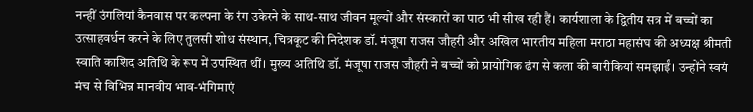नन्हीं उंगलियां कैनवास पर कल्पना के रंग उकेरने के साथ-साथ जीवन मूल्यों और संस्कारों का पाठ भी सीख रही हैं। कार्यशाला के द्वितीय सत्र में बच्चों का उत्साहवर्धन करने के लिए तुलसी शोध संस्थान, चित्रकूट की निदेशक डॉ. मंजूषा राजस जौहरी और अखिल भारतीय महिला मराठा महासंघ की अध्यक्ष श्रीमती स्वाति काशिद अतिथि के रूप में उपस्थित थीं। मुख्य अतिथि डॉ. मंजूषा राजस जौहरी ने बच्चों को प्रायोगिक ढंग से कला की बारीकियां समझाईं। उन्होंने स्वयं मंच से विभिन्न मानवीय भाव-भंगिमाएं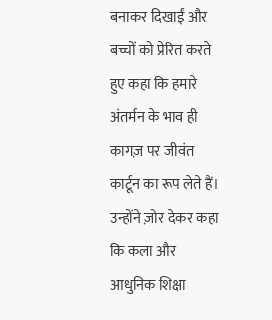बनाकर दिखाईं और बच्चों को प्रेरित करते हुए कहा कि हमारे अंतर्मन के भाव ही कागज़ पर जीवंत कार्टून का रूप लेते हैं। उन्होंने ज़ोर देकर कहा कि कला और आधुनिक शिक्षा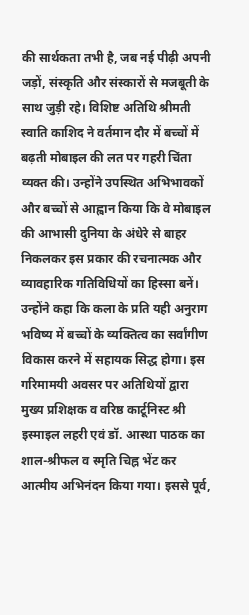की सार्थकता तभी है, जब नई पीढ़ी अपनी जड़ों, संस्कृति और संस्कारों से मजबूती के साथ जुड़ी रहे। विशिष्ट अतिथि श्रीमती स्वाति काशिद ने वर्तमान दौर में बच्चों में बढ़ती मोबाइल की लत पर गहरी चिंता व्यक्त की। उन्होंने उपस्थित अभिभावकों और बच्चों से आह्वान किया कि वे मोबाइल की आभासी दुनिया के अंधेरे से बाहर निकलकर इस प्रकार की रचनात्मक और व्यावहारिक गतिविधियों का हिस्सा बनें। उन्होंने कहा कि कला के प्रति यही अनुराग भविष्य में बच्चों के व्यक्तित्व का सर्वांगीण विकास करने में सहायक सिद्ध होगा। इस गरिमामयी अवसर पर अतिथियों द्वारा मुख्य प्रशिक्षक व वरिष्ठ कार्टूनिस्ट श्री इस्माइल लहरी एवं डॉ. आस्था पाठक का शाल-श्रीफल व स्मृति चिह्न भेंट कर आत्मीय अभिनंदन किया गया। इससे पूर्व,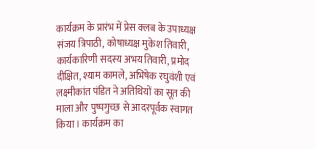कार्यक्रम के प्रारंभ में प्रेस क्लब के उपाध्यक्ष संजय त्रिपाठी, कोषाध्यक्ष मुकेश तिवारी, कार्यकारिणी सदस्य अभय तिवारी, प्रमोद दीक्षित, श्याम कामले, अभिषेक रघुवंशी एवं लक्ष्मीकांत पंडित ने अतिथियों का सूत की माला और पुष्पगुच्छ से आदरपूर्वक स्वागत किया। कार्यक्रम का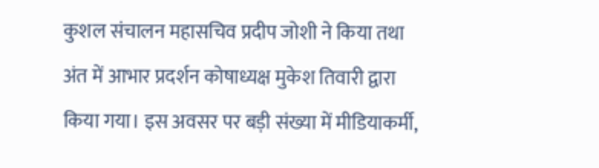कुशल संचालन महासचिव प्रदीप जोशी ने किया तथा अंत में आभार प्रदर्शन कोषाध्यक्ष मुकेश तिवारी द्वारा किया गया। इस अवसर पर बड़ी संख्या में मीडियाकर्मी,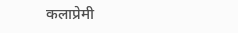कलाप्रेमी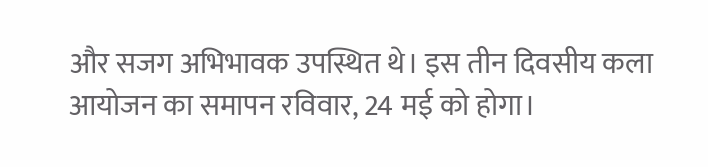और सजग अभिभावक उपस्थित थे। इस तीन दिवसीय कला आयोजन का समापन रविवार, 24 मई को होगा।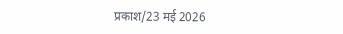प्रकाश/23 मई 2026